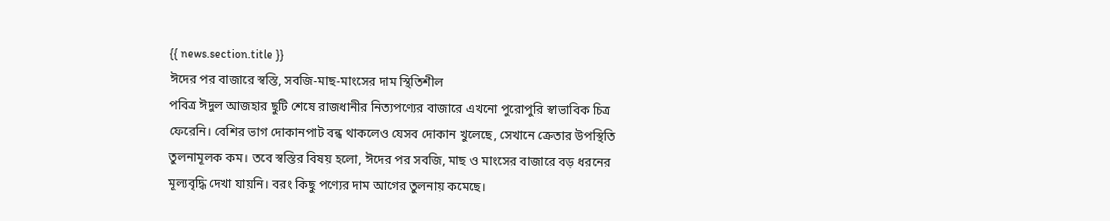{{ news.section.title }}
ঈদের পর বাজারে স্বস্তি, সবজি-মাছ-মাংসের দাম স্থিতিশীল
পবিত্র ঈদুল আজহার ছুটি শেষে রাজধানীর নিত্যপণ্যের বাজারে এখনো পুরোপুরি স্বাভাবিক চিত্র ফেরেনি। বেশির ভাগ দোকানপাট বন্ধ থাকলেও যেসব দোকান খুলেছে, সেখানে ক্রেতার উপস্থিতি তুলনামূলক কম। তবে স্বস্তির বিষয় হলো, ঈদের পর সবজি, মাছ ও মাংসের বাজারে বড় ধরনের মূল্যবৃদ্ধি দেখা যায়নি। বরং কিছু পণ্যের দাম আগের তুলনায় কমেছে।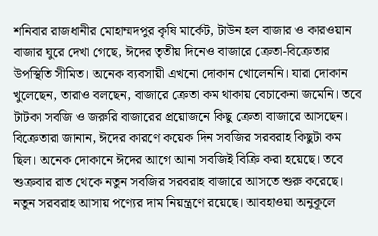শনিবার রাজধানীর মোহাম্মদপুর কৃষি মার্কেট, টাউন হল বাজার ও কারওয়ান বাজার ঘুরে দেখা গেছে, ঈদের তৃতীয় দিনেও বাজারে ক্রেতা-বিক্রেতার উপস্থিতি সীমিত। অনেক ব্যবসায়ী এখনো দোকান খোলেননি। যারা দোকান খুলেছেন, তারাও বলছেন, বাজারে ক্রেতা কম থাকায় বেচাকেনা জমেনি। তবে টাটকা সবজি ও জরুরি বাজারের প্রয়োজনে কিছু ক্রেতা বাজারে আসছেন।
বিক্রেতারা জানান, ঈদের কারণে কয়েক দিন সবজির সরবরাহ কিছুটা কম ছিল। অনেক দোকানে ঈদের আগে আনা সবজিই বিক্রি করা হয়েছে। তবে শুক্রবার রাত থেকে নতুন সবজির সরবরাহ বাজারে আসতে শুরু করেছে। নতুন সরবরাহ আসায় পণ্যের দাম নিয়ন্ত্রণে রয়েছে। আবহাওয়া অনুকূলে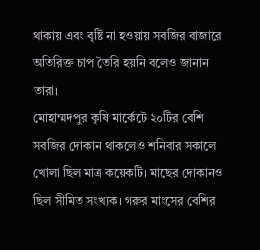থাকায় এবং বৃষ্টি না হওয়ায় সবজির বাজারে অতিরিক্ত চাপ তৈরি হয়নি বলেও জানান তারা।
মোহাম্মদপুর কৃষি মার্কেটে ২০টির বেশি সবজির দোকান থাকলেও শনিবার সকালে খোলা ছিল মাত্র কয়েকটি। মাছের দোকানও ছিল সীমিত সংখ্যক। গরুর মাংসের বেশির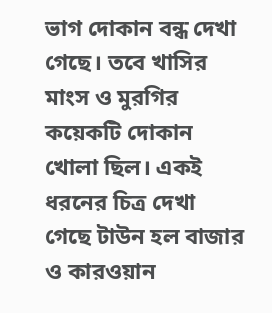ভাগ দোকান বন্ধ দেখা গেছে। তবে খাসির মাংস ও মুরগির কয়েকটি দোকান খোলা ছিল। একই ধরনের চিত্র দেখা গেছে টাউন হল বাজার ও কারওয়ান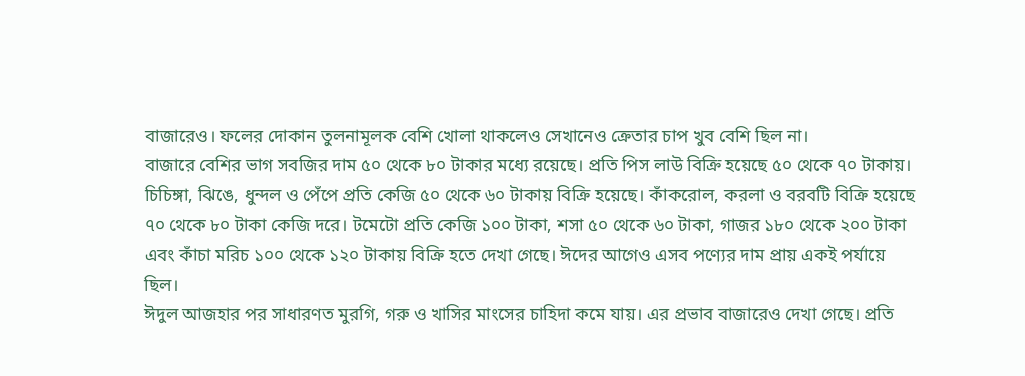বাজারেও। ফলের দোকান তুলনামূলক বেশি খোলা থাকলেও সেখানেও ক্রেতার চাপ খুব বেশি ছিল না।
বাজারে বেশির ভাগ সবজির দাম ৫০ থেকে ৮০ টাকার মধ্যে রয়েছে। প্রতি পিস লাউ বিক্রি হয়েছে ৫০ থেকে ৭০ টাকায়। চিচিঙ্গা, ঝিঙে, ধুন্দল ও পেঁপে প্রতি কেজি ৫০ থেকে ৬০ টাকায় বিক্রি হয়েছে। কাঁকরোল, করলা ও বরবটি বিক্রি হয়েছে ৭০ থেকে ৮০ টাকা কেজি দরে। টমেটো প্রতি কেজি ১০০ টাকা, শসা ৫০ থেকে ৬০ টাকা, গাজর ১৮০ থেকে ২০০ টাকা এবং কাঁচা মরিচ ১০০ থেকে ১২০ টাকায় বিক্রি হতে দেখা গেছে। ঈদের আগেও এসব পণ্যের দাম প্রায় একই পর্যায়ে ছিল।
ঈদুল আজহার পর সাধারণত মুরগি, গরু ও খাসির মাংসের চাহিদা কমে যায়। এর প্রভাব বাজারেও দেখা গেছে। প্রতি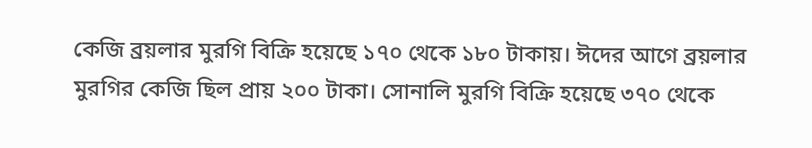কেজি ব্রয়লার মুরগি বিক্রি হয়েছে ১৭০ থেকে ১৮০ টাকায়। ঈদের আগে ব্রয়লার মুরগির কেজি ছিল প্রায় ২০০ টাকা। সোনালি মুরগি বিক্রি হয়েছে ৩৭০ থেকে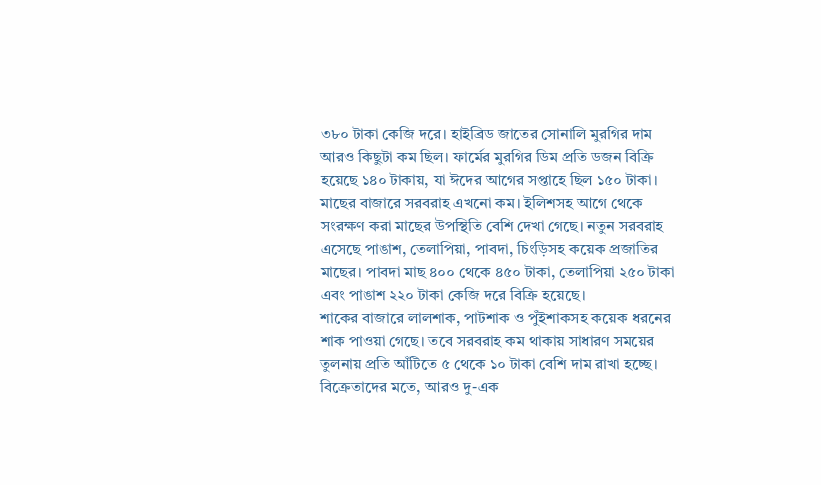৩৮০ টাকা কেজি দরে। হাইব্রিড জাতের সোনালি মুরগির দাম আরও কিছুটা কম ছিল। ফার্মের মুরগির ডিম প্রতি ডজন বিক্রি হয়েছে ১৪০ টাকায়, যা ঈদের আগের সপ্তাহে ছিল ১৫০ টাকা।
মাছের বাজারে সরবরাহ এখনো কম। ইলিশসহ আগে থেকে সংরক্ষণ করা মাছের উপস্থিতি বেশি দেখা গেছে। নতুন সরবরাহ এসেছে পাঙাশ, তেলাপিয়া, পাবদা, চিংড়িসহ কয়েক প্রজাতির মাছের। পাবদা মাছ ৪০০ থেকে ৪৫০ টাকা, তেলাপিয়া ২৫০ টাকা এবং পাঙাশ ২২০ টাকা কেজি দরে বিক্রি হয়েছে।
শাকের বাজারে লালশাক, পাটশাক ও পুঁইশাকসহ কয়েক ধরনের শাক পাওয়া গেছে। তবে সরবরাহ কম থাকায় সাধারণ সময়ের তুলনায় প্রতি আঁটিতে ৫ থেকে ১০ টাকা বেশি দাম রাখা হচ্ছে।
বিক্রেতাদের মতে, আরও দু-এক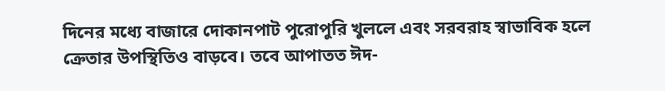দিনের মধ্যে বাজারে দোকানপাট পুরোপুরি খুললে এবং সরবরাহ স্বাভাবিক হলে ক্রেতার উপস্থিতিও বাড়বে। তবে আপাতত ঈদ-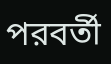পরবর্তী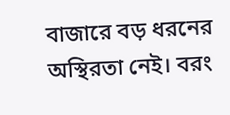বাজারে বড় ধরনের অস্থিরতা নেই। বরং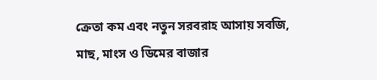ক্রেতা কম এবং নতুন সরবরাহ আসায় সবজি, মাছ, মাংস ও ডিমের বাজার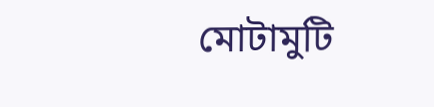মোটামুটি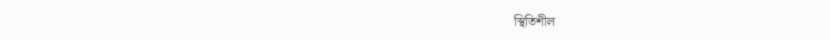স্থিতিশীল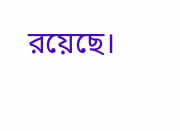রয়েছে।